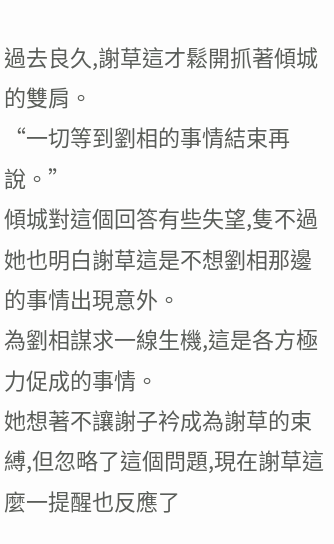過去良久,謝草這才鬆開抓著傾城的雙肩。
“一切等到劉相的事情結束再說。”
傾城對這個回答有些失望,隻不過她也明白謝草這是不想劉相那邊的事情出現意外。
為劉相謀求一線生機,這是各方極力促成的事情。
她想著不讓謝子衿成為謝草的束縛,但忽略了這個問題,現在謝草這麼一提醒也反應了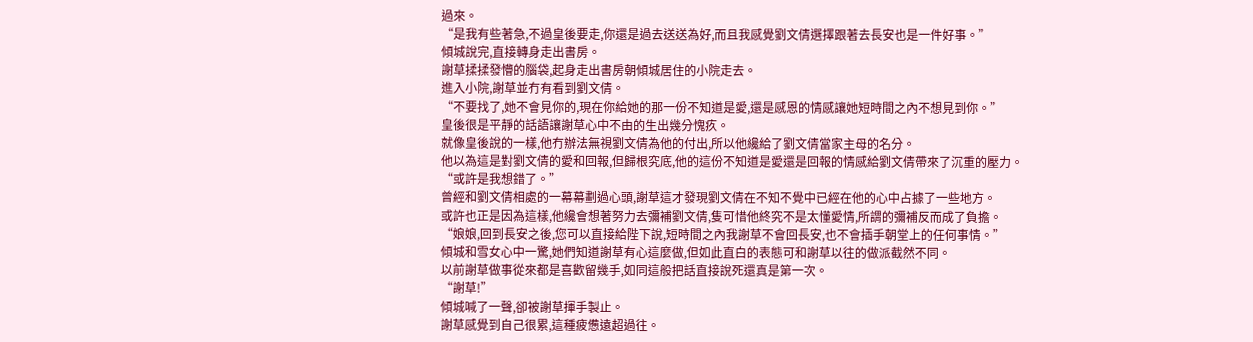過來。
“是我有些著急,不過皇後要走,你還是過去送送為好,而且我感覺劉文倩選擇跟著去長安也是一件好事。”
傾城說完,直接轉身走出書房。
謝草揉揉發懵的腦袋,起身走出書房朝傾城居住的小院走去。
進入小院,謝草並冇有看到劉文倩。
“不要找了,她不會見你的,現在你給她的那一份不知道是愛,還是感恩的情感讓她短時間之內不想見到你。”
皇後很是平靜的話語讓謝草心中不由的生出幾分愧疚。
就像皇後說的一樣,他冇辦法無視劉文倩為他的付出,所以他纔給了劉文倩當家主母的名分。
他以為這是對劉文倩的愛和回報,但歸根究底,他的這份不知道是愛還是回報的情感給劉文倩帶來了沉重的壓力。
“或許是我想錯了。”
曾經和劉文倩相處的一幕幕劃過心頭,謝草這才發現劉文倩在不知不覺中已經在他的心中占據了一些地方。
或許也正是因為這樣,他纔會想著努力去彌補劉文倩,隻可惜他終究不是太懂愛情,所謂的彌補反而成了負擔。
“娘娘,回到長安之後,您可以直接給陛下說,短時間之內我謝草不會回長安,也不會插手朝堂上的任何事情。”
傾城和雪女心中一驚,她們知道謝草有心這麼做,但如此直白的表態可和謝草以往的做派截然不同。
以前謝草做事從來都是喜歡留幾手,如同這般把話直接說死還真是第一次。
“謝草!”
傾城喊了一聲,卻被謝草揮手製止。
謝草感覺到自己很累,這種疲憊遠超過往。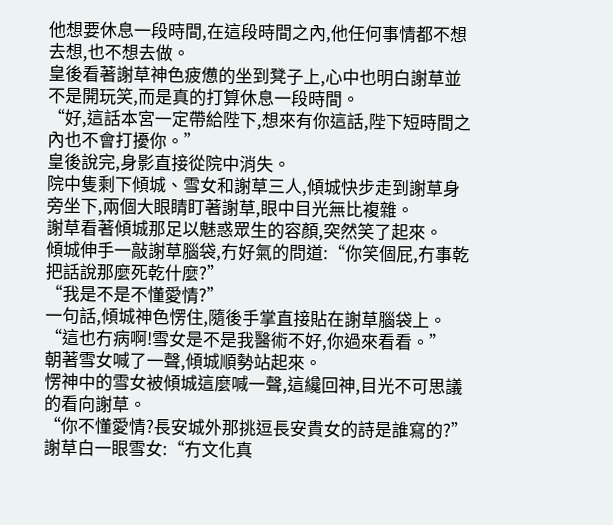他想要休息一段時間,在這段時間之內,他任何事情都不想去想,也不想去做。
皇後看著謝草神色疲憊的坐到凳子上,心中也明白謝草並不是開玩笑,而是真的打算休息一段時間。
“好,這話本宮一定帶給陛下,想來有你這話,陛下短時間之內也不會打擾你。”
皇後說完,身影直接從院中消失。
院中隻剩下傾城、雪女和謝草三人,傾城快步走到謝草身旁坐下,兩個大眼睛盯著謝草,眼中目光無比複雜。
謝草看著傾城那足以魅惑眾生的容顏,突然笑了起來。
傾城伸手一敲謝草腦袋,冇好氣的問道:“你笑個屁,冇事乾把話說那麼死乾什麼?”
“我是不是不懂愛情?”
一句話,傾城神色愣住,隨後手掌直接貼在謝草腦袋上。
“這也冇病啊!雪女是不是我醫術不好,你過來看看。”
朝著雪女喊了一聲,傾城順勢站起來。
愣神中的雪女被傾城這麼喊一聲,這纔回神,目光不可思議的看向謝草。
“你不懂愛情?長安城外那挑逗長安貴女的詩是誰寫的?”
謝草白一眼雪女:“冇文化真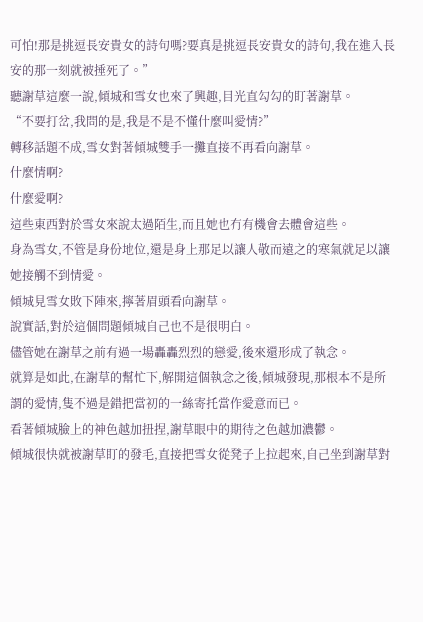可怕!那是挑逗長安貴女的詩句嗎?要真是挑逗長安貴女的詩句,我在進入長安的那一刻就被捶死了。”
聽謝草這麼一說,傾城和雪女也來了興趣,目光直勾勾的盯著謝草。
“不要打岔,我問的是,我是不是不懂什麼叫愛情?”
轉移話題不成,雪女對著傾城雙手一攤直接不再看向謝草。
什麼情啊?
什麼愛啊?
這些東西對於雪女來說太過陌生,而且她也冇有機會去體會這些。
身為雪女,不管是身份地位,還是身上那足以讓人敬而遠之的寒氣就足以讓她接觸不到情愛。
傾城見雪女敗下陣來,擰著眉頭看向謝草。
說實話,對於這個問題傾城自己也不是很明白。
儘管她在謝草之前有過一場轟轟烈烈的戀愛,後來還形成了執念。
就算是如此,在謝草的幫忙下,解開這個執念之後,傾城發現,那根本不是所謂的愛情,隻不過是錯把當初的一絲寄托當作愛意而已。
看著傾城臉上的神色越加扭捏,謝草眼中的期待之色越加濃鬱。
傾城很快就被謝草盯的發毛,直接把雪女從凳子上拉起來,自己坐到謝草對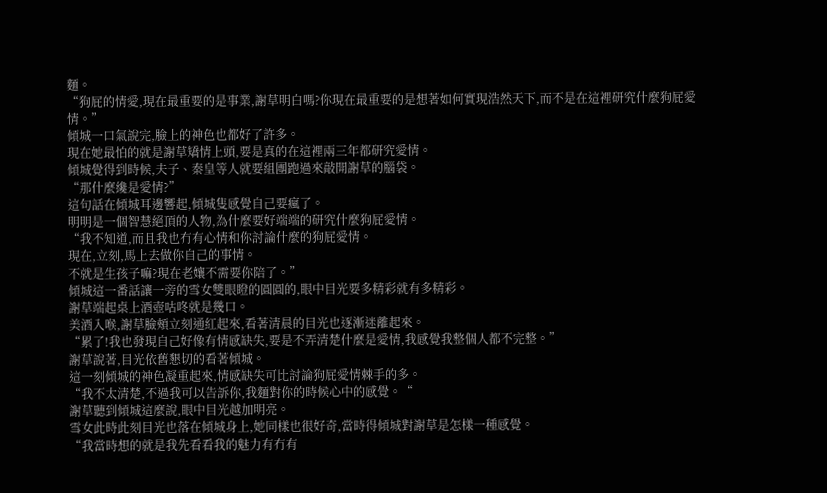麵。
“狗屁的情愛,現在最重要的是事業,謝草明白嗎?你現在最重要的是想著如何實現浩然天下,而不是在這裡研究什麼狗屁愛情。”
傾城一口氣說完,臉上的神色也都好了許多。
現在她最怕的就是謝草矯情上頭,要是真的在這裡兩三年都研究愛情。
傾城覺得到時候,夫子、秦皇等人就要組團跑過來敲開謝草的腦袋。
“那什麼纔是愛情?”
這句話在傾城耳邊響起,傾城隻感覺自己要瘋了。
明明是一個智慧絕頂的人物,為什麼要好端端的研究什麼狗屁愛情。
“我不知道,而且我也冇有心情和你討論什麼的狗屁愛情。
現在,立刻,馬上去做你自己的事情。
不就是生孩子嘛?現在老孃不需要你陪了。”
傾城這一番話讓一旁的雪女雙眼瞪的圓圓的,眼中目光要多精彩就有多精彩。
謝草端起桌上酒壺咕咚就是幾口。
美酒入喉,謝草臉頰立刻通紅起來,看著清晨的目光也逐漸迷離起來。
“累了!我也發現自己好像有情感缺失,要是不弄清楚什麼是愛情,我感覺我整個人都不完整。”
謝草說著,目光依舊懇切的看著傾城。
這一刻傾城的神色凝重起來,情感缺失可比討論狗屁愛情棘手的多。
“我不太清楚,不過我可以告訴你,我麵對你的時候心中的感覺。“
謝草聽到傾城這麼說,眼中目光越加明亮。
雪女此時此刻目光也落在傾城身上,她同樣也很好奇,當時得傾城對謝草是怎樣一種感覺。
“我當時想的就是我先看看我的魅力有冇有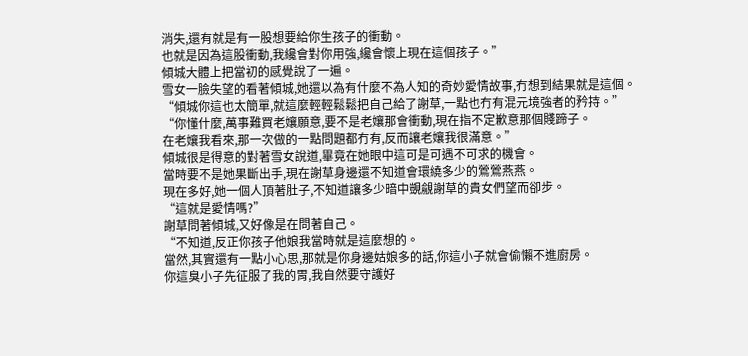消失,還有就是有一股想要給你生孩子的衝動。
也就是因為這股衝動,我纔會對你用強,纔會懷上現在這個孩子。”
傾城大體上把當初的感覺說了一遍。
雪女一臉失望的看著傾城,她還以為有什麼不為人知的奇妙愛情故事,冇想到結果就是這個。
“傾城你這也太簡單,就這麼輕輕鬆鬆把自己給了謝草,一點也冇有混元境強者的矜持。”
“你懂什麼,萬事難買老孃願意,要不是老孃那會衝動,現在指不定歉意那個賤蹄子。
在老孃我看來,那一次做的一點問題都冇有,反而讓老孃我很滿意。”
傾城很是得意的對著雪女說道,畢竟在她眼中這可是可遇不可求的機會。
當時要不是她果斷出手,現在謝草身邊還不知道會環繞多少的鶯鶯燕燕。
現在多好,她一個人頂著肚子,不知道讓多少暗中覬覦謝草的貴女們望而卻步。
“這就是愛情嗎?”
謝草問著傾城,又好像是在問著自己。
“不知道,反正你孩子他娘我當時就是這麼想的。
當然,其實還有一點小心思,那就是你身邊姑娘多的話,你這小子就會偷懶不進廚房。
你這臭小子先征服了我的胃,我自然要守護好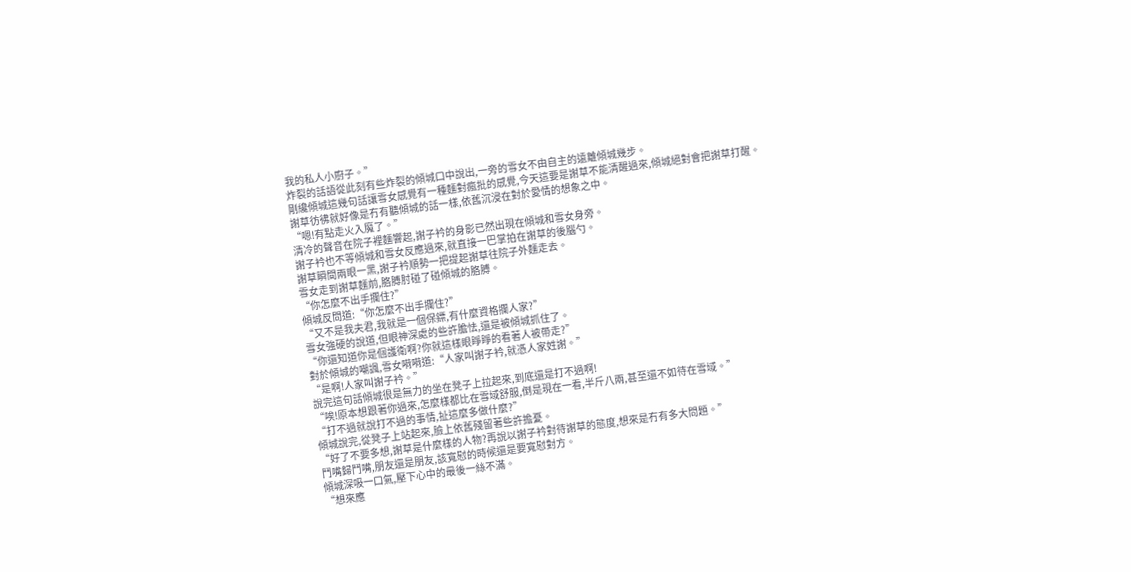我的私人小廚子。”
炸裂的話語從此刻有些炸裂的傾城口中說出,一旁的雪女不由自主的遠離傾城幾步。
剛纔傾城這幾句話讓雪女感覺有一種麵對瘋批的感覺,今天這要是謝草不能清醒過來,傾城絕對會把謝草打醒。
謝草彷彿就好像是冇有聽傾城的話一樣,依舊沉浸在對於愛情的想象之中。
“嗯!有點走火入魔了。”
清冷的聲音在院子裡麵響起,謝子衿的身影已然出現在傾城和雪女身旁。
謝子衿也不等傾城和雪女反應過來,就直接一巴掌拍在謝草的後腦勺。
謝草瞬間兩眼一黑,謝子衿順勢一把提起謝草往院子外麵走去。
雪女走到謝草麵前,胳膊肘碰了碰傾城的胳膊。
“你怎麼不出手攔住?”
傾城反問道:“你怎麼不出手攔住?”
“又不是我夫君,我就是一個保鏢,有什麼資格攔人家?”
雪女強硬的說道,但眼神深處的些許膽怯,還是被傾城抓住了。
“你還知道你是個護衛啊?你就這樣眼睜睜的看著人被帶走?”
對於傾城的嘲諷,雪女嗬嗬道:“人家叫謝子衿,就憑人家姓謝。”
“是啊!人家叫謝子衿。”
說完這句話傾城很是無力的坐在凳子上拉起來,到底還是打不過啊!
“唉!原本想跟著你過來,怎麼樣都比在雪域舒服,倒是現在一看,半斤八兩,甚至還不如待在雪域。”
“打不過就說打不過的事情,扯這麼多做什麼?”
傾城說完,從凳子上站起來,臉上依舊殘留著些許擔憂。
“好了不要多想,謝草是什麼樣的人物?再說以謝子衿對待謝草的態度,想來是冇有多大問題。”
鬥嘴歸鬥嘴,朋友還是朋友,該寬慰的時候還是要寬慰對方。
傾城深吸一口氣,壓下心中的最後一絲不滿。
“想來應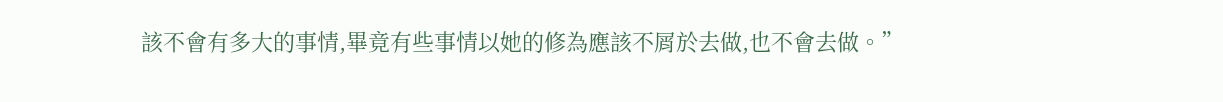該不會有多大的事情,畢竟有些事情以她的修為應該不屑於去做,也不會去做。”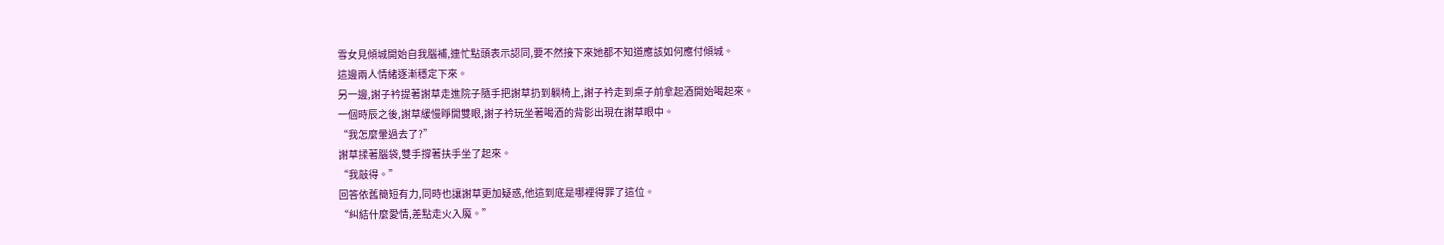雪女見傾城開始自我腦補,連忙點頭表示認同,要不然接下來她都不知道應該如何應付傾城。
這邊兩人情緒逐漸穩定下來。
另一邊,謝子衿提著謝草走進院子隨手把謝草扔到躺椅上,謝子衿走到桌子前拿起酒開始喝起來。
一個時辰之後,謝草緩慢睜開雙眼,謝子衿玩坐著喝酒的背影出現在謝草眼中。
“我怎麼暈過去了?”
謝草揉著腦袋,雙手撐著扶手坐了起來。
“我敲得。”
回答依舊簡短有力,同時也讓謝草更加疑惑,他這到底是哪裡得罪了這位。
“糾結什麼愛情,差點走火入魔。”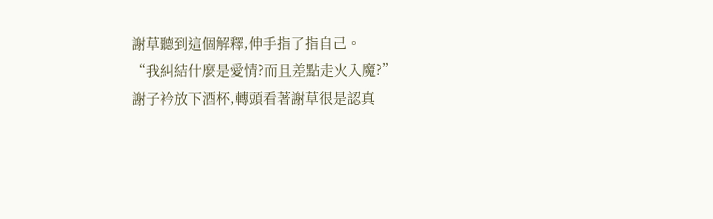謝草聽到這個解釋,伸手指了指自己。
“我糾結什麼是愛情?而且差點走火入魔?”
謝子衿放下酒杯,轉頭看著謝草很是認真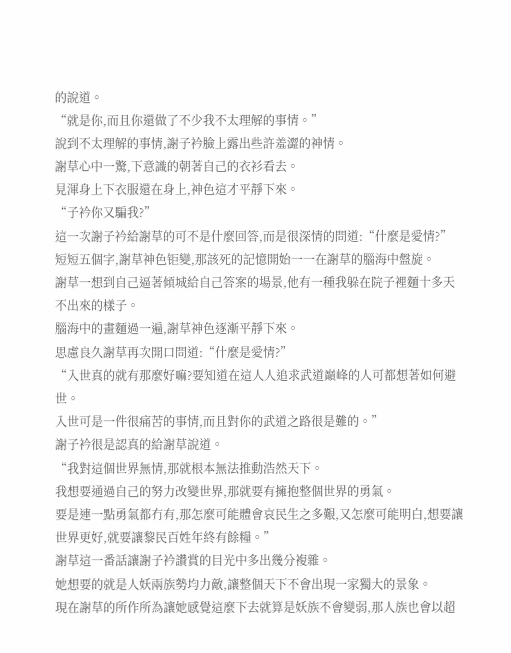的說道。
“就是你,而且你還做了不少我不太理解的事情。”
說到不太理解的事情,謝子衿臉上露出些許羞澀的神情。
謝草心中一驚,下意識的朝著自己的衣衫看去。
見渾身上下衣服還在身上,神色這才平靜下來。
“子衿你又騙我?”
這一次謝子衿給謝草的可不是什麼回答,而是很深情的問道:“什麼是愛情?”
短短五個字,謝草神色钜變,那該死的記憶開始一一在謝草的腦海中盤旋。
謝草一想到自己逼著傾城給自己答案的場景,他有一種我躲在院子裡麵十多天不出來的樣子。
腦海中的畫麵過一遍,謝草神色逐漸平靜下來。
思慮良久謝草再次開口問道:“什麼是愛情?”
“入世真的就有那麼好嘛?要知道在這人人追求武道巔峰的人可都想著如何避世。
入世可是一件很痛苦的事情,而且對你的武道之路很是難的。”
謝子衿很是認真的給謝草說道。
“我對這個世界無情,那就根本無法推動浩然天下。
我想要通過自己的努力改變世界,那就要有擁抱整個世界的勇氣。
要是連一點勇氣都冇有,那怎麼可能體會哀民生之多艱,又怎麼可能明白,想要讓世界更好,就要讓黎民百姓年終有餘糧。”
謝草這一番話讓謝子衿讚賞的目光中多出幾分複雜。
她想要的就是人妖兩族勢均力敵,讓整個天下不會出現一家獨大的景象。
現在謝草的所作所為讓她感覺這麼下去就算是妖族不會變弱,那人族也會以超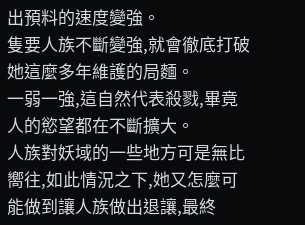出預料的速度變強。
隻要人族不斷變強,就會徹底打破她這麼多年維護的局麵。
一弱一強,這自然代表殺戮,畢竟人的慾望都在不斷擴大。
人族對妖域的一些地方可是無比嚮往,如此情況之下,她又怎麼可能做到讓人族做出退讓,最終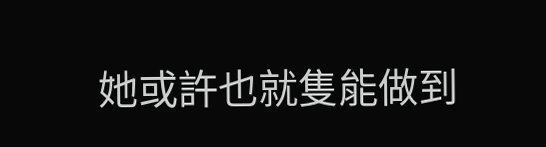她或許也就隻能做到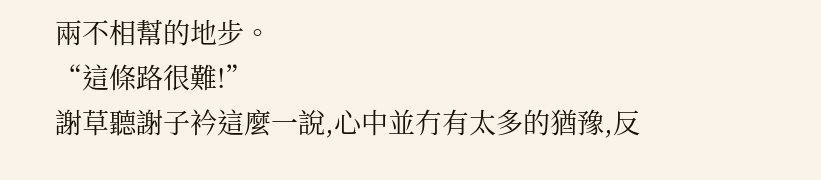兩不相幫的地步。
“這條路很難!”
謝草聽謝子衿這麼一說,心中並冇有太多的猶豫,反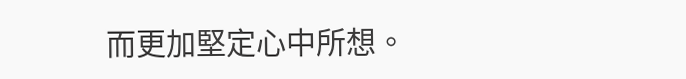而更加堅定心中所想。